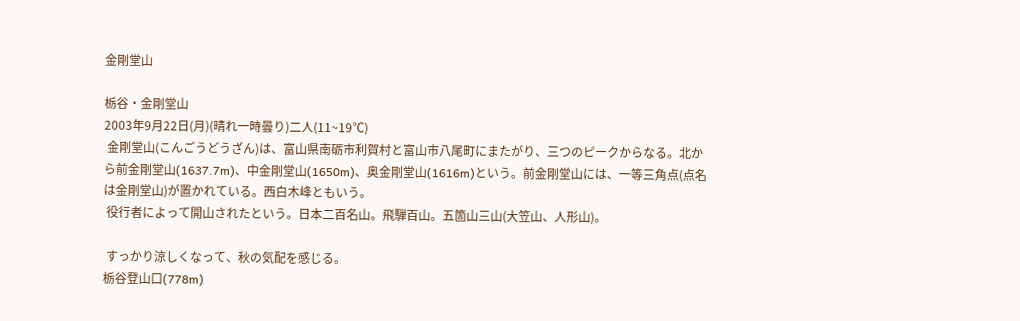金剛堂山

栃谷・金剛堂山
2003年9月22日(月)(晴れ一時曇り)二人(11~19℃)
 金剛堂山(こんごうどうざん)は、富山県南砺市利賀村と富山市八尾町にまたがり、三つのピークからなる。北から前金剛堂山(1637.7m)、中金剛堂山(1650m)、奥金剛堂山(1616m)という。前金剛堂山には、一等三角点(点名は金剛堂山)が置かれている。西白木峰ともいう。
 役行者によって開山されたという。日本二百名山。飛騨百山。五箇山三山(大笠山、人形山)。

 すっかり涼しくなって、秋の気配を感じる。
栃谷登山口(778m)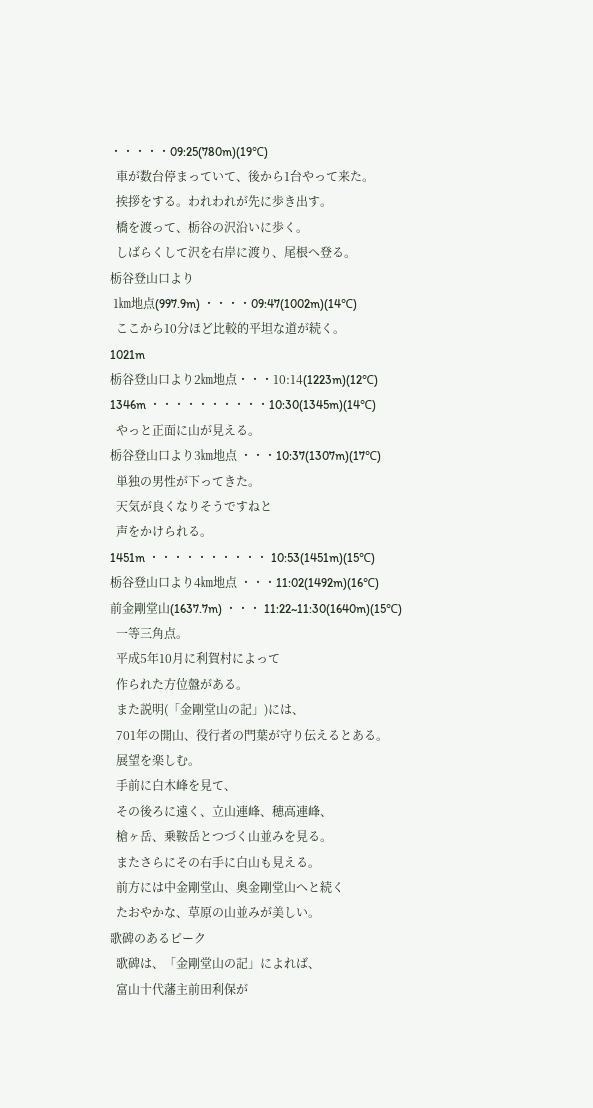・・・・・09:25(780m)(19℃)
  車が数台停まっていて、後から1台やって来た。
  挨拶をする。われわれが先に歩き出す。
  橋を渡って、栃谷の沢沿いに歩く。
  しばらくして沢を右岸に渡り、尾根へ登る。
栃谷登山口より
 1㎞地点(997.9m) ・・・・09:47(1002m)(14℃)
  ここから10分ほど比較的平坦な道が続く。
1021m
栃谷登山口より2㎞地点・・・10:14(1223m)(12℃)
1346m ・・・・・・・・・・10:30(1345m)(14℃)
  やっと正面に山が見える。
栃谷登山口より3㎞地点 ・・・10:37(1307m)(17℃)
  単独の男性が下ってきた。
  天気が良くなりそうですねと
  声をかけられる。
1451m ・・・・・・・・・・ 10:53(1451m)(15℃)
栃谷登山口より4㎞地点 ・・・11:02(1492m)(16℃)
前金剛堂山(1637.7m) ・・・ 11:22~11:30(1640m)(15℃)
  一等三角点。
  平成5年10月に利賀村によって
  作られた方位盤がある。
  また説明(「金剛堂山の記」)には、
  701年の開山、役行者の門葉が守り伝えるとある。
  展望を楽しむ。
  手前に白木峰を見て、
  その後ろに遠く、立山連峰、穂高連峰、
  槍ヶ岳、乗鞍岳とつづく山並みを見る。
  またさらにその右手に白山も見える。
  前方には中金剛堂山、奥金剛堂山へと続く
  たおやかな、草原の山並みが美しい。
歌碑のあるピーク
  歌碑は、「金剛堂山の記」によれば、
  富山十代藩主前田利保が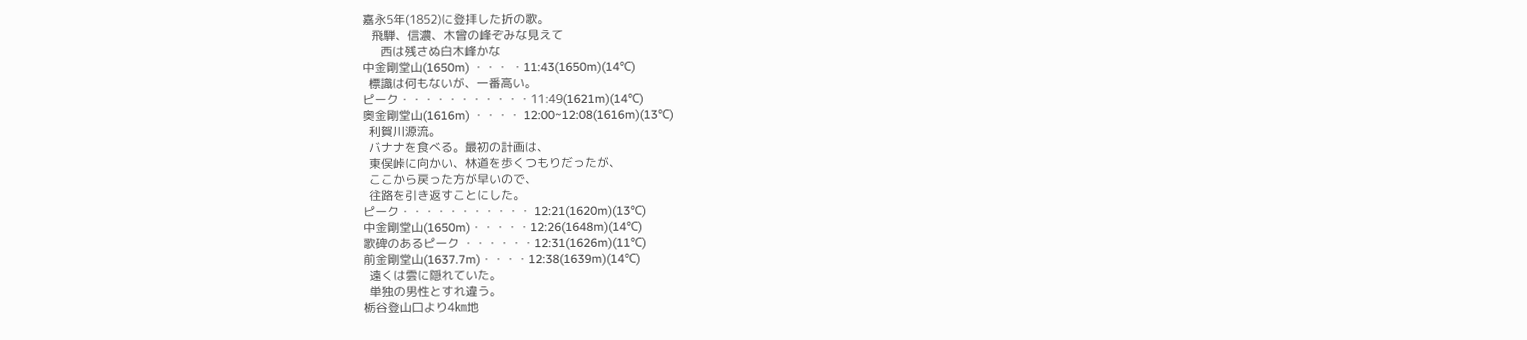嘉永5年(1852)に登拝した折の歌。
   飛騨、信濃、木曾の峰ぞみな見えて
      西は残さぬ白木峰かな
中金剛堂山(1650m) ・・・ ・11:43(1650m)(14℃)
  標識は何もないが、一番高い。
ピーク・・・・・・・・・・・11:49(1621m)(14℃)
奥金剛堂山(1616m) ・・・・ 12:00~12:08(1616m)(13℃)
  利賀川源流。
  バナナを食べる。最初の計画は、
  東俣峠に向かい、林道を歩くつもりだったが、
  ここから戻った方が早いので、
  往路を引き返すことにした。
ピーク・・・・・・・・・・・ 12:21(1620m)(13℃)
中金剛堂山(1650m)・・・・・12:26(1648m)(14℃)
歌碑のあるピーク ・・・・・・12:31(1626m)(11℃)
前金剛堂山(1637.7m)・・・・12:38(1639m)(14℃)
  遠くは雲に隠れていた。
  単独の男性とすれ違う。
栃谷登山口より4㎞地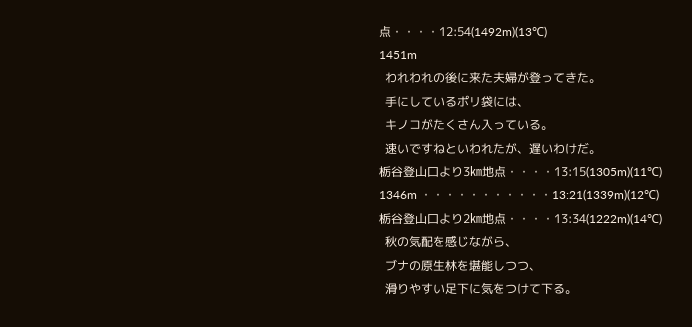点・・・・12:54(1492m)(13℃)
1451m
  われわれの後に来た夫婦が登ってきた。
  手にしているポリ袋には、
  キノコがたくさん入っている。
  速いですねといわれたが、遅いわけだ。
栃谷登山口より3㎞地点・・・・13:15(1305m)(11℃)
1346m ・・・・・・・・・・・13:21(1339m)(12℃)
栃谷登山口より2㎞地点・・・・13:34(1222m)(14℃)
  秋の気配を感じながら、
  ブナの原生林を堪能しつつ、
  滑りやすい足下に気をつけて下る。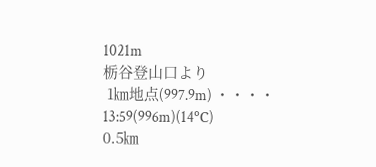1021m
栃谷登山口より
 1㎞地点(997.9m) ・・・・ 13:59(996m)(14℃)
0.5㎞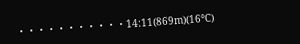・・・・・・・・・・・14:11(869m)(16℃)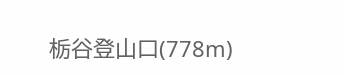栃谷登山口(778m)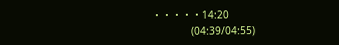・・・・・14:20
             (04:39/04:55)